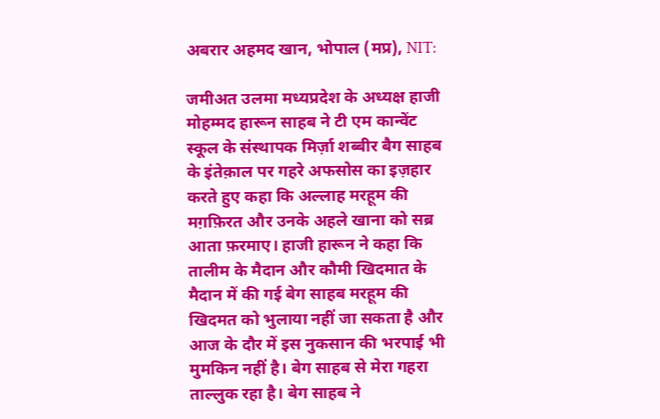अबरार अहमद खान, भोपाल (मप्र), NIT:

जमीअत उलमा मध्यप्रदेश के अध्यक्ष हाजी मोहम्मद हारून साहब ने टी एम कान्वेंट स्कूल के संस्थापक मिर्ज़ा शब्बीर बैग साहब के इंतेक़ाल पर गहरे अफसोस का इज़हार करते हुए कहा कि अल्लाह मरहूम की मग़फ़िरत और उनके अहले खाना को सब्र आता फ़रमाए। हाजी हारून ने कहा कि तालीम के मैदान और कौमी खिदमात के मैदान में की गई बेग साहब मरहूम की खिदमत को भुलाया नहीं जा सकता है और आज के दौर में इस नुकसान की भरपाई भी मुमकिन नहीं है। बेग साहब से मेरा गहरा ताल्लुक रहा है। बेग साहब ने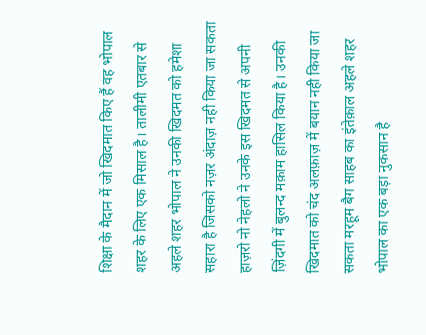शिक्षा के मैदान में जो खिदमात किए हैं वह भोपाल शहर के लिए एक मिसाल है। तालीमी एतबार से अहले शहर भोपाल ने उनकी खिदमत को हमेशा सहारा है जिसको नज़र अंदाज़ नही किया जा सकता हाज़रो नो नेहलो ने उनके इस खिदमत से अपनी ज़िंदगी में बुलन्द मक़ाम हासिल किया है। उनकी खिदमात को चंद अलफ़ाज़ में बयान नही किया जा सकता मरहूम बैग साहब का इंतेक़ाल अहले शहर भोपाल का एक बड़ा नुकसान है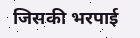जिसकी भरपाई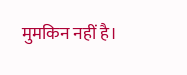मुमकिन नहीं है।